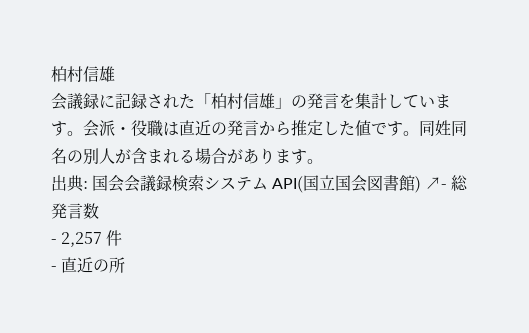柏村信雄
会議録に記録された「柏村信雄」の発言を集計しています。会派・役職は直近の発言から推定した値です。同姓同名の別人が含まれる場合があります。
出典: 国会会議録検索システム API(国立国会図書館) ↗- 総発言数
- 2,257 件
- 直近の所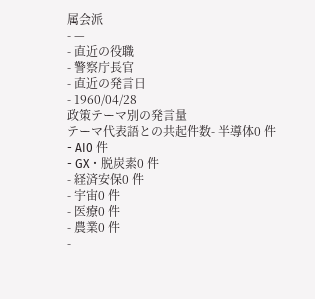属会派
- —
- 直近の役職
- 警察庁長官
- 直近の発言日
- 1960/04/28
政策テーマ別の発言量
テーマ代表語との共起件数- 半導体0 件
- AI0 件
- GX・脱炭素0 件
- 経済安保0 件
- 宇宙0 件
- 医療0 件
- 農業0 件
-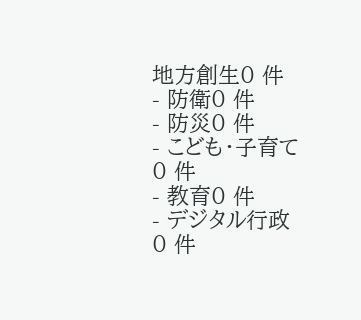地方創生0 件
- 防衛0 件
- 防災0 件
- こども・子育て0 件
- 教育0 件
- デジタル行政0 件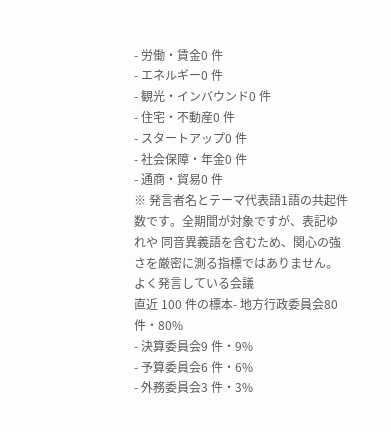- 労働・賃金0 件
- エネルギー0 件
- 観光・インバウンド0 件
- 住宅・不動産0 件
- スタートアップ0 件
- 社会保障・年金0 件
- 通商・貿易0 件
※ 発言者名とテーマ代表語1語の共起件数です。全期間が対象ですが、表記ゆれや 同音異義語を含むため、関心の強さを厳密に測る指標ではありません。
よく発言している会議
直近 100 件の標本- 地方行政委員会80 件・80%
- 決算委員会9 件・9%
- 予算委員会6 件・6%
- 外務委員会3 件・3%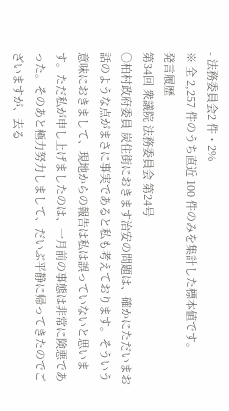- 法務委員会2 件・2%
※ 全 2,257 件のうち直近 100 件のみを集計した標本値です。
発言履歴
第34回 衆議院 法務委員会 第24号
○柏村政府委員 炭住街におきます治安の問題は、確かにただいまお話のような点がまさに事実であると私も考えております。そういう意味におきまして、現地からの報告は私は誤っていないと思います。ただ私が申し上げましたのは、一月前の事態は非常に険悪であった。そのあと極力努力しまして、だいぶ平静に帰ってきたのでございますが、去る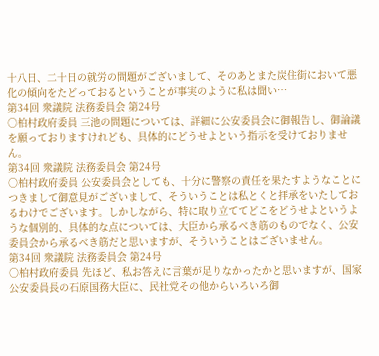十八日、二十日の就労の問題がございまして、そのあとまた炭住街において悪化の傾向をたどっておるということが事実のように私は聞い…
第34回 衆議院 法務委員会 第24号
○柏村政府委員 三池の問題については、詳細に公安委員会に御報告し、御論議を願っておりますけれども、具体的にどうせよという指示を受けておりません。
第34回 衆議院 法務委員会 第24号
○柏村政府委員 公安委員会としても、十分に警察の責任を果たすようなことにつきまして御意見がございまして、そういうことは私とくと拝承をいたしておるわけでございます。しかしながら、特に取り立ててどこをどうせよというような個別的、具体的な点については、大臣から承るべき筋のものでなく、公安委員会から承るべき筋だと思いますが、そういうことはございません。
第34回 衆議院 法務委員会 第24号
○柏村政府委員 先ほど、私お答えに言葉が足りなかったかと思いますが、国家公安委員長の石原国務大臣に、民社党その他からいろいろ御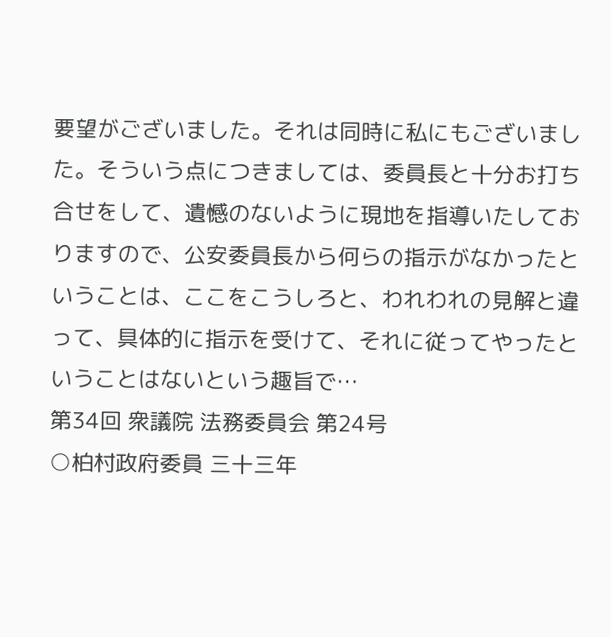要望がございました。それは同時に私にもございました。そういう点につきましては、委員長と十分お打ち合せをして、遺憾のないように現地を指導いたしておりますので、公安委員長から何らの指示がなかったということは、ここをこうしろと、われわれの見解と違って、具体的に指示を受けて、それに従ってやったということはないという趣旨で…
第34回 衆議院 法務委員会 第24号
○柏村政府委員 三十三年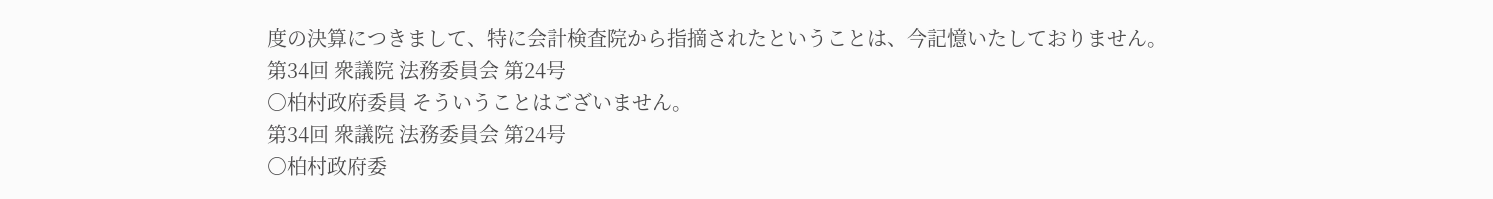度の決算につきまして、特に会計検査院から指摘されたということは、今記憶いたしておりません。
第34回 衆議院 法務委員会 第24号
○柏村政府委員 そういうことはございません。
第34回 衆議院 法務委員会 第24号
○柏村政府委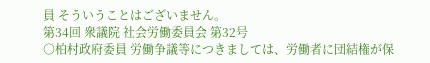員 そういうことはございません。
第34回 衆議院 社会労働委員会 第32号
○柏村政府委員 労働争議等につきましては、労働者に団結権が保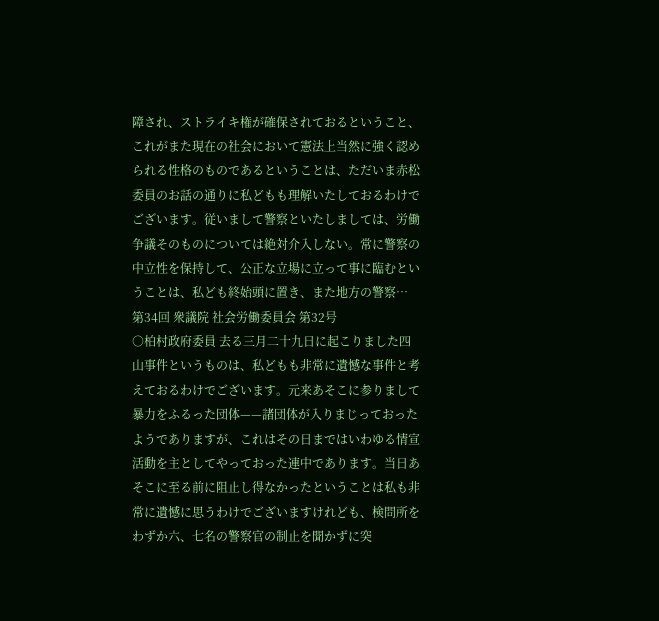障され、ストライキ権が確保されておるということ、これがまた現在の社会において憲法上当然に強く認められる性格のものであるということは、ただいま赤松委員のお話の通りに私どもも理解いたしておるわけでございます。従いまして警察といたしましては、労働争議そのものについては絶対介入しない。常に警察の中立性を保持して、公正な立場に立って事に臨むということは、私ども終始頭に置き、また地方の警察…
第34回 衆議院 社会労働委員会 第32号
○柏村政府委員 去る三月二十九日に起こりました四山事件というものは、私どもも非常に遺憾な事件と考えておるわけでございます。元来あそこに参りまして暴力をふるった団体——諸団体が入りまじっておったようでありますが、これはその日まではいわゆる情宣活動を主としてやっておった連中であります。当日あそこに至る前に阻止し得なかったということは私も非常に遺憾に思うわけでございますけれども、検問所をわずか六、七名の警察官の制止を聞かずに突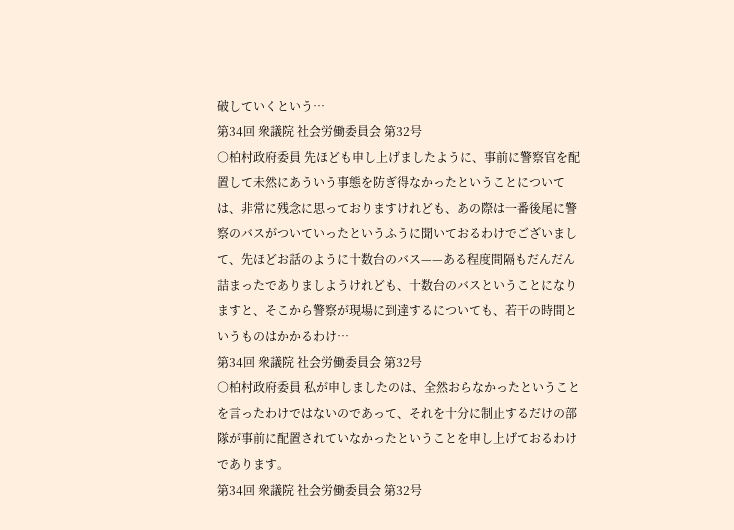破していくという…
第34回 衆議院 社会労働委員会 第32号
○柏村政府委員 先ほども申し上げましたように、事前に警察官を配置して未然にあういう事態を防ぎ得なかったということについては、非常に残念に思っておりますけれども、あの際は一番後尾に警察のバスがついていったというふうに聞いておるわけでございまして、先ほどお話のように十数台のバス——ある程度間隔もだんだん詰まったでありましようけれども、十数台のバスということになりますと、そこから警察が現場に到達するについても、若干の時間というものはかかるわけ…
第34回 衆議院 社会労働委員会 第32号
○柏村政府委員 私が申しましたのは、全然おらなかったということを言ったわけではないのであって、それを十分に制止するだけの部隊が事前に配置されていなかったということを申し上げておるわけであります。
第34回 衆議院 社会労働委員会 第32号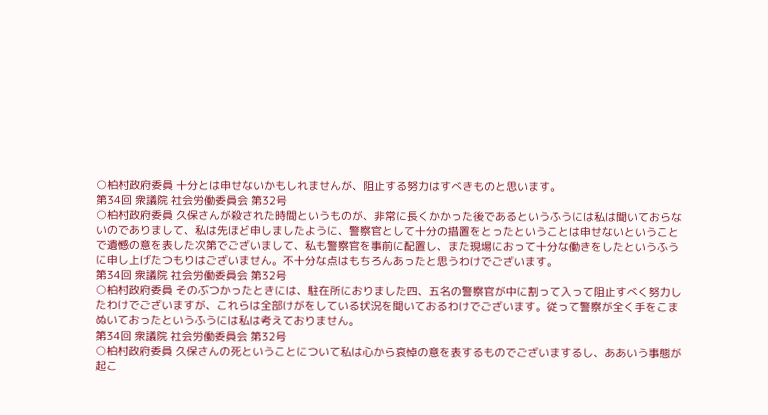○柏村政府委員 十分とは申せないかもしれませんが、阻止する努力はすべきものと思います。
第34回 衆議院 社会労働委員会 第32号
○柏村政府委員 久保さんが殺された時間というものが、非常に長くかかった後であるというふうには私は聞いておらないのでありまして、私は先ほど申しましたように、警察官として十分の措置をとったということは申せないということで遺憾の意を表した次第でございまして、私も警察官を事前に配置し、また現場におって十分な働きをしたというふうに申し上げたつもりはございません。不十分な点はもちろんあったと思うわけでございます。
第34回 衆議院 社会労働委員会 第32号
○柏村政府委員 そのぶつかったときには、駐在所におりました四、五名の警察官が中に割って入って阻止すべく努力したわけでございますが、これらは全部けがをしている状況を聞いておるわけでございます。従って警察が全く手をこまぬいておったというふうには私は考えておりません。
第34回 衆議院 社会労働委員会 第32号
○柏村政府委員 久保さんの死ということについて私は心から哀悼の意を表するものでございまするし、ああいう事態が起こ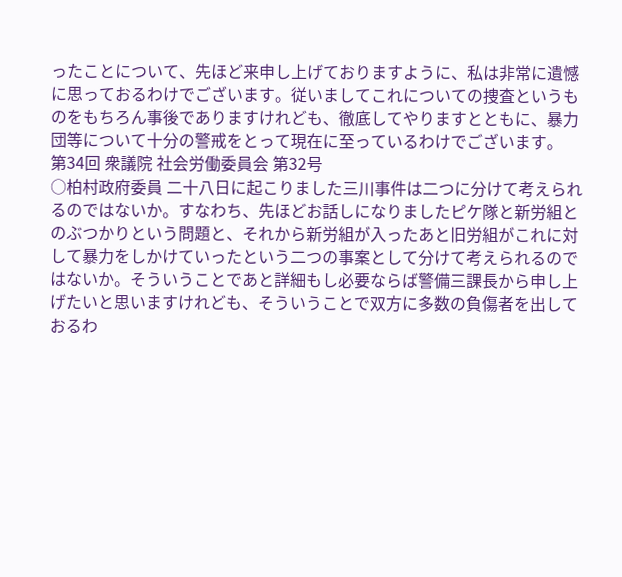ったことについて、先ほど来申し上げておりますように、私は非常に遺憾に思っておるわけでございます。従いましてこれについての捜査というものをもちろん事後でありますけれども、徹底してやりますとともに、暴力団等について十分の警戒をとって現在に至っているわけでございます。
第34回 衆議院 社会労働委員会 第32号
○柏村政府委員 二十八日に起こりました三川事件は二つに分けて考えられるのではないか。すなわち、先ほどお話しになりましたピケ隊と新労組とのぶつかりという問題と、それから新労組が入ったあと旧労組がこれに対して暴力をしかけていったという二つの事案として分けて考えられるのではないか。そういうことであと詳細もし必要ならば警備三課長から申し上げたいと思いますけれども、そういうことで双方に多数の負傷者を出しておるわ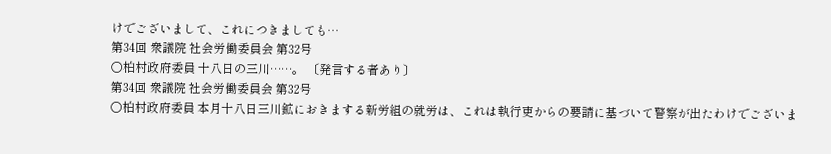けでございまして、これにつきましても…
第34回 衆議院 社会労働委員会 第32号
○柏村政府委員 十八日の三川……。 〔発言する者あり〕
第34回 衆議院 社会労働委員会 第32号
○柏村政府委員 本月十八日三川鉱におきまする新労組の就労は、これは執行吏からの要請に基づいて警察が出たわけでございま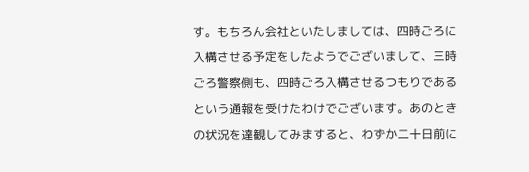す。もちろん会社といたしましては、四時ごろに入構させる予定をしたようでございまして、三時ごろ警察側も、四時ごろ入構させるつもりであるという通報を受けたわけでございます。あのときの状況を達観してみますると、わずか二十日前に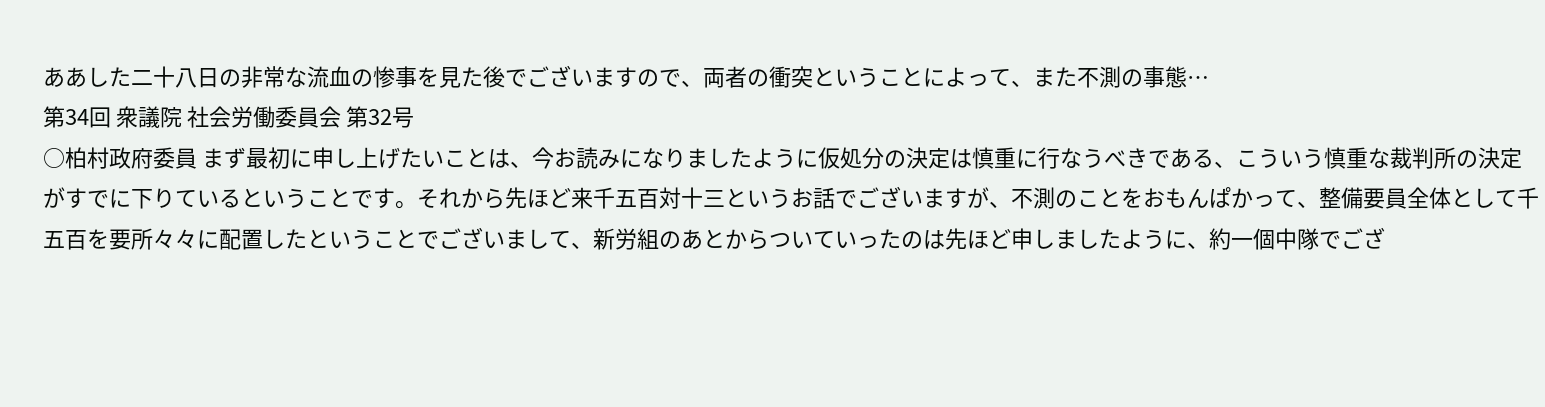ああした二十八日の非常な流血の惨事を見た後でございますので、両者の衝突ということによって、また不測の事態…
第34回 衆議院 社会労働委員会 第32号
○柏村政府委員 まず最初に申し上げたいことは、今お読みになりましたように仮処分の決定は慎重に行なうべきである、こういう慎重な裁判所の決定がすでに下りているということです。それから先ほど来千五百対十三というお話でございますが、不測のことをおもんぱかって、整備要員全体として千五百を要所々々に配置したということでございまして、新労組のあとからついていったのは先ほど申しましたように、約一個中隊でござ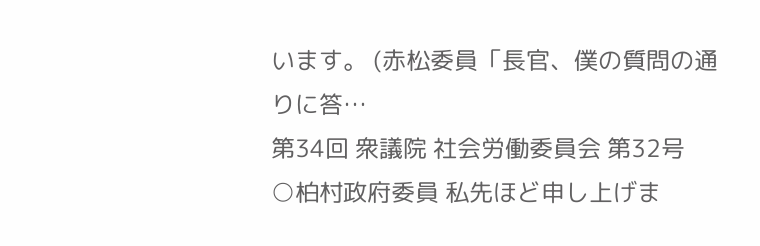います。 (赤松委員「長官、僕の質問の通りに答…
第34回 衆議院 社会労働委員会 第32号
○柏村政府委員 私先ほど申し上げま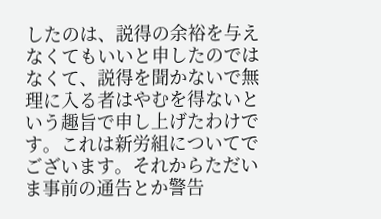したのは、説得の余裕を与えなくてもいいと申したのではなくて、説得を聞かないで無理に入る者はやむを得ないという趣旨で申し上げたわけです。これは新労組についてでございます。それからただいま事前の通告とか警告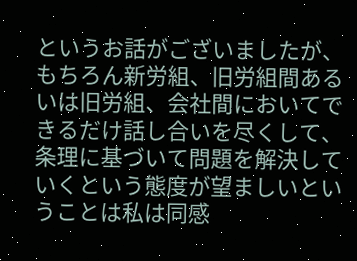というお話がございましたが、もちろん新労組、旧労組間あるいは旧労組、会社間においてできるだけ話し合いを尽くして、条理に基づいて問題を解決していくという態度が望ましいということは私は同感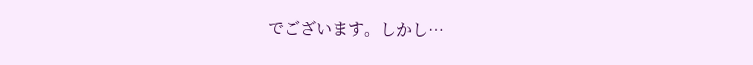でございます。しかし…